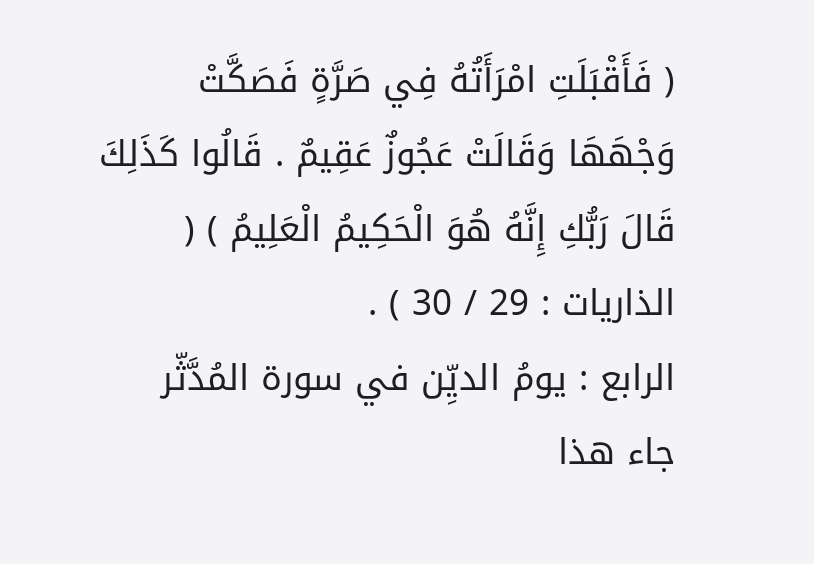( فَأَقْبَلَتِ امْرَأَتُهُ فِي صَرَّةٍ فَصَكَّتْ وَجْهَهَا وَقَالَتْ عَجُوزٌ عَقِيمٌ . قَالُوا كَذَلِكَ قَالَ رَبُّكِ إِنَّهُ هُوَ الْحَكِيمُ الْعَلِيمُ ) ( الذاريات : 29 / 30 ) .
الرابع : يومُ الديِّن في سورة المُدَّثّر
جاء هذا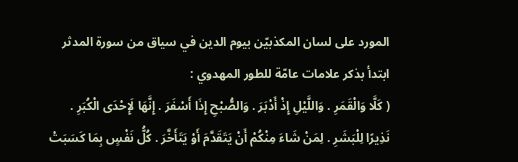المورد على لسان المكذبيّن بيوم الدين في سياق من سورة المدثر ابتدأ بذكر علامات عامّة للطور المهدوي :
( كَلَّا وَالْقَمَرِ . وَاللَّيْلِ إِذْ أَدْبَرَ . وَالصُّبْحِ إِذَا أَسْفَرَ . إِنَّهَا لَإِحْدَى الْكُبَرِ . نَذِيرًا لِلْبَشَرِ . لِمَنْ شَاءَ مِنْكُمْ أَنْ يَتَقَدَّمَ أَوْ يَتَأَخَّرَ . كُلُّ نَفْسٍ بِمَا كَسَبَتْ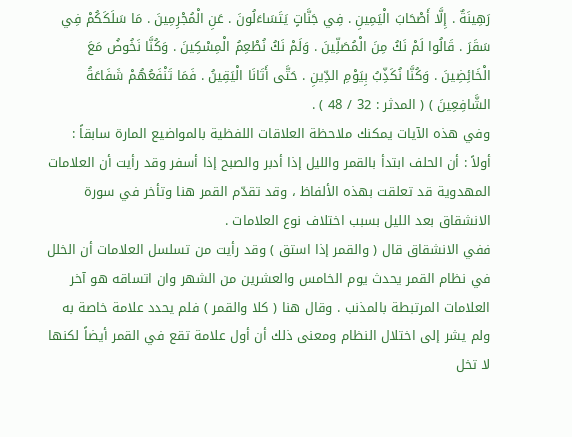رَهِينَةٌ . إِلَّا أَصْحَابَ الْيَمِينِ . فِي جَنَّاتٍ يَتَسَاءَلُونَ . عَنِ الْمُجْرِمِينَ . مَا سَلَكَكُمْ فِي سَقَرَ . قَالُوا لَمْ نَكُ مِنَ الْمُصَلِّينَ . وَلَمْ نَكُ نُطْعِمُ الْمِسْكِينَ . وَكُنَّا نَخُوضُ مَعَ الْخَائِضِينَ . وَكُنَّا نُكَذِّبُ بِيَوْمِ الدِّينِ . حَتَّى أَتَانَا الْيَقِينُ . فَمَا تَنْفَعُهُمْ شَفَاعَةُ الشَّافِعِينَ ) ( المدثر : 32 / 48 ) .
وفي هذه الآيات يمكنك ملاحظة العلاقات اللفظية بالمواضيع المارة سابقاً :
أولاً : أن الحلف ابتدأ بالقمر والليل إذا أدبر والصبح إذا أسفر وقد رأيت أن العلامات المهدوية قد تعلقت بهذه الألفاظ ، وقد تقدّم القمر هنا وتأخر في سورة الانشقاق بعد الليل بسبب اختلاف نوع العلامات .
ففي الانشقاق قال ( والقمر إذا استق ) وقد رأيت من تسلسل العلامات أن الخلل في نظام القمر يحدث يوم الخامس والعشرين من الشهر وان اتساقه هو آخر العلامات المرتبطة بالمذنب . وقال هنا ( كلا والقمر ) فلم يحدد علامة خاصة به ولم يشر إلى اختلال النظام ومعنى ذلك أن أول علامة تقع في القمر أيضاً لكنها لا تخل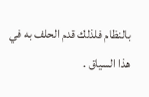بالنظام فلذلك قدم الحلف به في هذا السياق .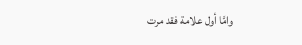وامَّا أول علامة فقد مرت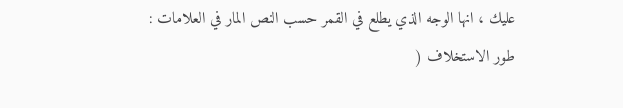عليك ، انها الوجه الذي يطلع في القمر حسب النص المار في العلامات :
طور الاستخلاف (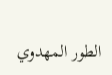الطور المهدوي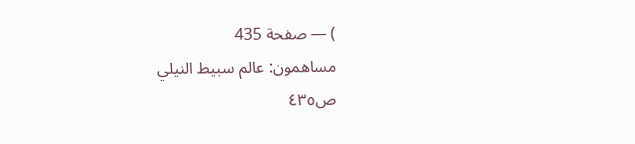) — صفحة 435
مساهمون: عالم سبيط النيلي
ص٤٣٥